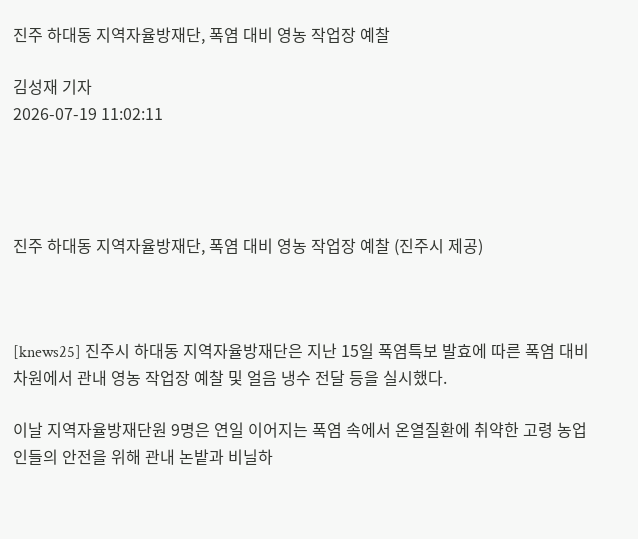진주 하대동 지역자율방재단, 폭염 대비 영농 작업장 예찰

김성재 기자
2026-07-19 11:02:11




진주 하대동 지역자율방재단, 폭염 대비 영농 작업장 예찰 (진주시 제공)



[knews25] 진주시 하대동 지역자율방재단은 지난 15일 폭염특보 발효에 따른 폭염 대비 차원에서 관내 영농 작업장 예찰 및 얼음 냉수 전달 등을 실시했다.

이날 지역자율방재단원 9명은 연일 이어지는 폭염 속에서 온열질환에 취약한 고령 농업인들의 안전을 위해 관내 논밭과 비닐하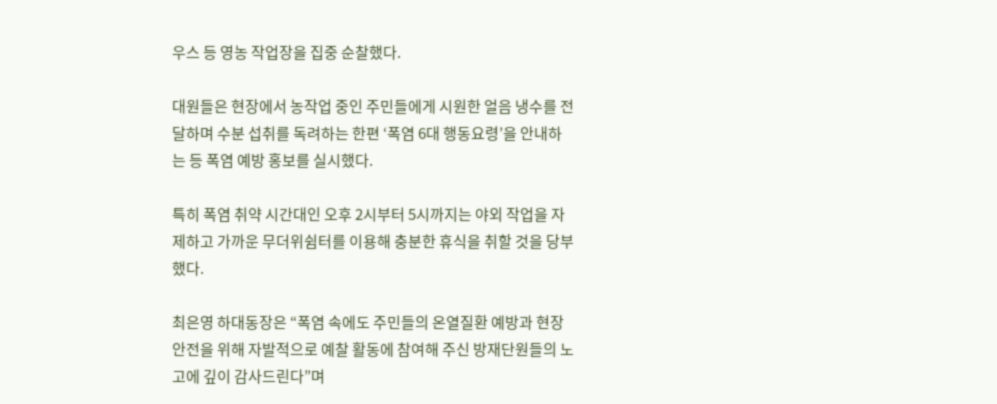우스 등 영농 작업장을 집중 순찰했다.

대원들은 현장에서 농작업 중인 주민들에게 시원한 얼음 냉수를 전달하며 수분 섭취를 독려하는 한편 ‘폭염 6대 행동요령’을 안내하는 등 폭염 예방 홍보를 실시했다.

특히 폭염 취약 시간대인 오후 2시부터 5시까지는 야외 작업을 자제하고 가까운 무더위쉼터를 이용해 충분한 휴식을 취할 것을 당부했다.

최은영 하대동장은 “폭염 속에도 주민들의 온열질환 예방과 현장 안전을 위해 자발적으로 예찰 활동에 참여해 주신 방재단원들의 노고에 깊이 감사드린다”며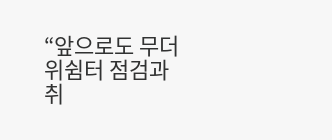“앞으로도 무더위쉼터 점검과 취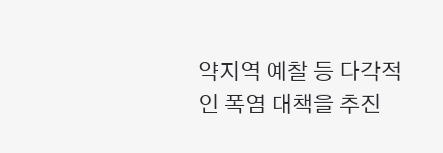약지역 예찰 등 다각적인 폭염 대책을 추진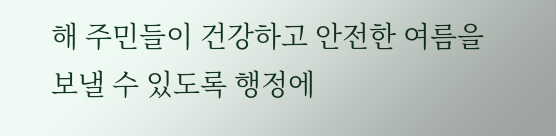해 주민들이 건강하고 안전한 여름을 보낼 수 있도록 행정에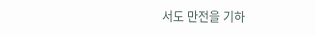서도 만전을 기하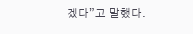겠다”고 말했다.